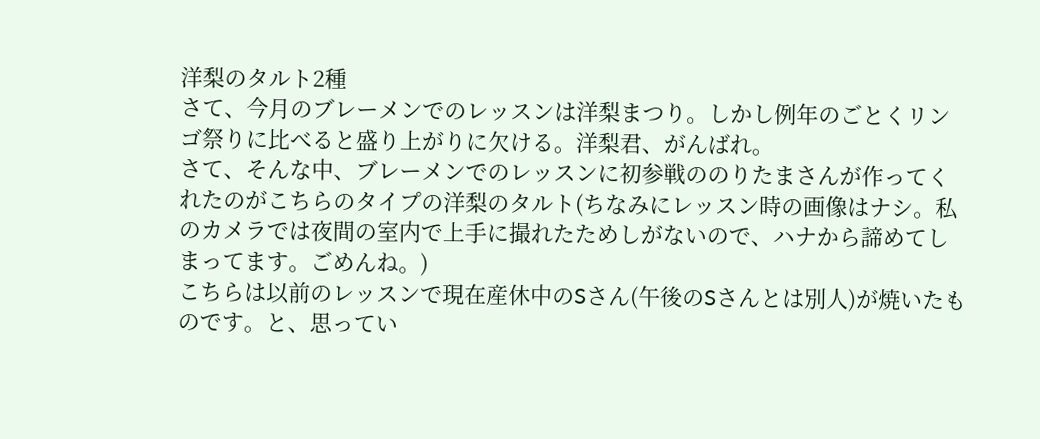洋梨のタルト2種
さて、今月のブレーメンでのレッスンは洋梨まつり。しかし例年のごとくリンゴ祭りに比べると盛り上がりに欠ける。洋梨君、がんばれ。
さて、そんな中、ブレーメンでのレッスンに初参戦ののりたまさんが作ってくれたのがこちらのタイプの洋梨のタルト(ちなみにレッスン時の画像はナシ。私のカメラでは夜間の室内で上手に撮れたためしがないので、ハナから諦めてしまってます。ごめんね。)
こちらは以前のレッスンで現在産休中のSさん(午後のSさんとは別人)が焼いたものです。と、思ってい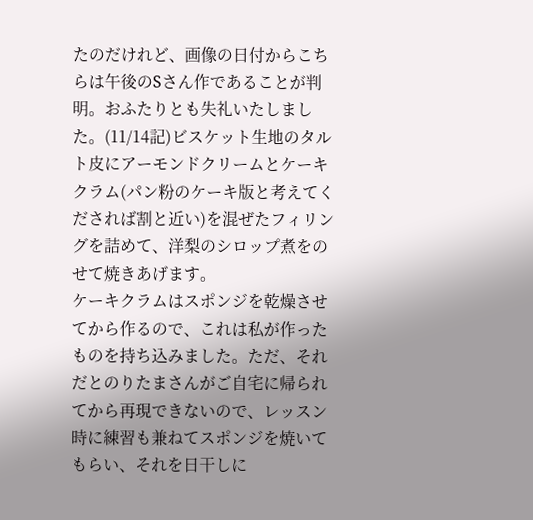たのだけれど、画像の日付からこちらは午後のSさん作であることが判明。おふたりとも失礼いたしました。(11/14記)ビスケット生地のタルト皮にアーモンドクリームとケーキクラム(パン粉のケーキ版と考えてくだされば割と近い)を混ぜたフィリングを詰めて、洋梨のシロップ煮をのせて焼きあげます。
ケーキクラムはスポンジを乾燥させてから作るので、これは私が作ったものを持ち込みました。ただ、それだとのりたまさんがご自宅に帰られてから再現できないので、レッスン時に練習も兼ねてスポンジを焼いてもらい、それを日干しに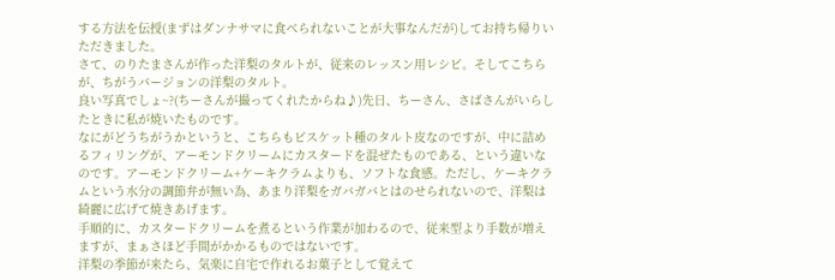する方法を伝授(まずはダンナサマに食べられないことが大事なんだが)してお持ち帰りいただきました。
さて、のりたまさんが作った洋梨のタルトが、従来のレッスン用レシピ。そしてこちらが、ちがうバージョンの洋梨のタルト。
良い写真でしょ~?(ちーさんが撮ってくれたからね♪)先日、ちーさん、さばさんがいらしたときに私が焼いたものです。
なにがどうちがうかというと、こちらもビスケット種のタルト皮なのですが、中に詰めるフィリングが、アーモンドクリームにカスタードを混ぜたものである、という違いなのです。アーモンドクリーム+ケーキクラムよりも、ソフトな食感。ただし、ケーキクラムという水分の調節弁が無い為、あまり洋梨をガバガバとはのせられないので、洋梨は綺麗に広げて焼きあげます。
手順的に、カスタードクリームを煮るという作業が加わるので、従来型より手数が増えますが、まぁさほど手間がかかるものではないです。
洋梨の季節が来たら、気楽に自宅で作れるお菓子として覚えて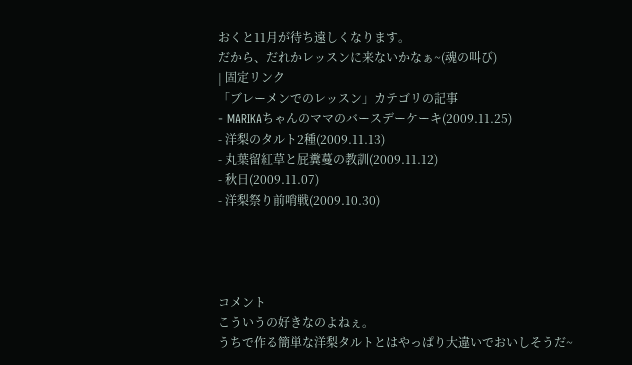おくと11月が待ち遠しくなります。
だから、だれかレッスンに来ないかなぁ~(魂の叫び)
| 固定リンク
「ブレーメンでのレッスン」カテゴリの記事
- MARIKAちゃんのママのバースデーケーキ(2009.11.25)
- 洋梨のタルト2種(2009.11.13)
- 丸葉留紅草と屁糞蔓の教訓(2009.11.12)
- 秋日(2009.11.07)
- 洋梨祭り前哨戦(2009.10.30)




コメント
こういうの好きなのよねぇ。
うちで作る簡単な洋梨タルトとはやっぱり大違いでおいしそうだ~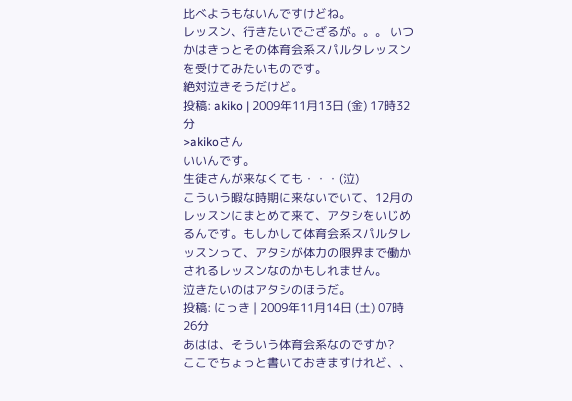比べようもないんですけどね。
レッスン、行きたいでござるが。。。 いつかはきっとその体育会系スパルタレッスンを受けてみたいものです。
絶対泣きそうだけど。
投稿: akiko | 2009年11月13日 (金) 17時32分
>akikoさん
いいんです。
生徒さんが来なくても・・・(泣)
こういう暇な時期に来ないでいて、12月のレッスンにまとめて来て、アタシをいじめるんです。もしかして体育会系スパルタレッスンって、アタシが体力の限界まで働かされるレッスンなのかもしれません。
泣きたいのはアタシのほうだ。
投稿: にっき | 2009年11月14日 (土) 07時26分
あはは、そういう体育会系なのですか?
ここでちょっと書いておきますけれど、、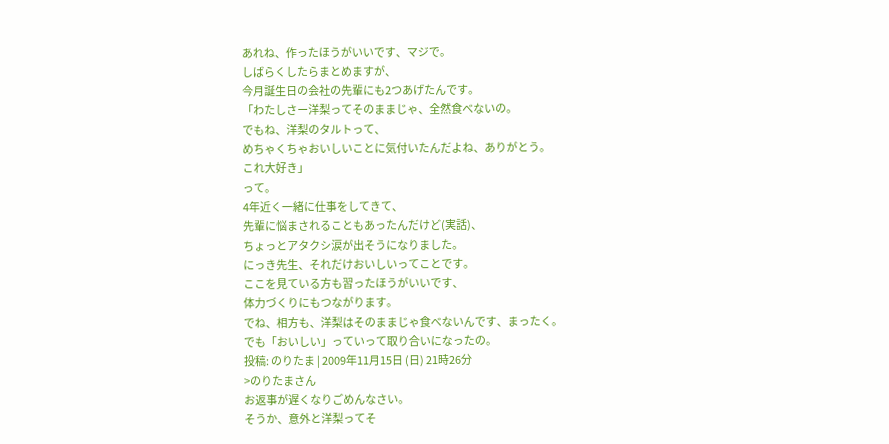あれね、作ったほうがいいです、マジで。
しばらくしたらまとめますが、
今月誕生日の会社の先輩にも2つあげたんです。
「わたしさー洋梨ってそのままじゃ、全然食べないの。
でもね、洋梨のタルトって、
めちゃくちゃおいしいことに気付いたんだよね、ありがとう。
これ大好き」
って。
4年近く一緒に仕事をしてきて、
先輩に悩まされることもあったんだけど(実話)、
ちょっとアタクシ涙が出そうになりました。
にっき先生、それだけおいしいってことです。
ここを見ている方も習ったほうがいいです、
体力づくりにもつながります。
でね、相方も、洋梨はそのままじゃ食べないんです、まったく。
でも「おいしい」っていって取り合いになったの。
投稿: のりたま | 2009年11月15日 (日) 21時26分
>のりたまさん
お返事が遅くなりごめんなさい。
そうか、意外と洋梨ってそ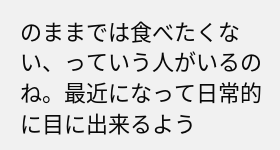のままでは食べたくない、っていう人がいるのね。最近になって日常的に目に出来るよう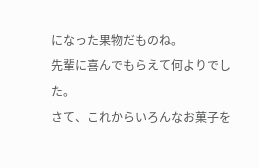になった果物だものね。
先輩に喜んでもらえて何よりでした。
さて、これからいろんなお菓子を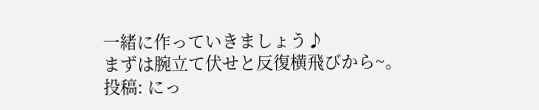一緒に作っていきましょう♪
まずは腕立て伏せと反復横飛びから~。
投稿: にっ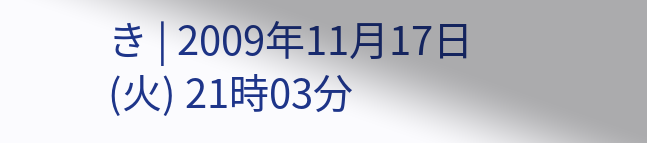き | 2009年11月17日 (火) 21時03分